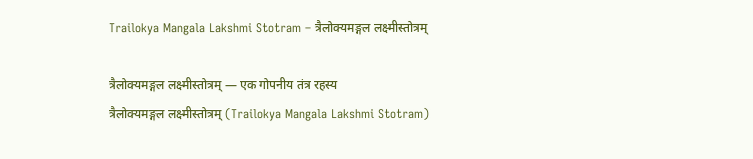Trailokya Mangala Lakshmi Stotram – त्रैलोक्यमङ्गल लक्ष्मीस्तोत्रम्

त्रैलोक्यमङ्गल लक्ष्मीस्तोत्रम् — एक गोपनीय तंत्र रहस्य
त्रैलोक्यमङ्गल लक्ष्मीस्तोत्रम् (Trailokya Mangala Lakshmi Stotram)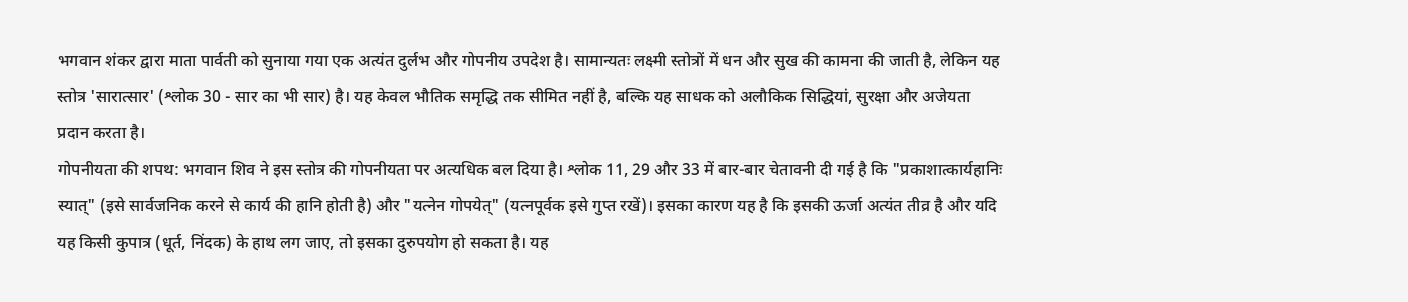भगवान शंकर द्वारा माता पार्वती को सुनाया गया एक अत्यंत दुर्लभ और गोपनीय उपदेश है। सामान्यतः लक्ष्मी स्तोत्रों में धन और सुख की कामना की जाती है, लेकिन यह स्तोत्र 'सारात्सार' (श्लोक 30 - सार का भी सार) है। यह केवल भौतिक समृद्धि तक सीमित नहीं है, बल्कि यह साधक को अलौकिक सिद्धियां, सुरक्षा और अजेयता प्रदान करता है।
गोपनीयता की शपथ: भगवान शिव ने इस स्तोत्र की गोपनीयता पर अत्यधिक बल दिया है। श्लोक 11, 29 और 33 में बार-बार चेतावनी दी गई है कि "प्रकाशात्कार्यहानिः स्यात्" (इसे सार्वजनिक करने से कार्य की हानि होती है) और "यत्नेन गोपयेत्" (यत्नपूर्वक इसे गुप्त रखें)। इसका कारण यह है कि इसकी ऊर्जा अत्यंत तीव्र है और यदि यह किसी कुपात्र (धूर्त, निंदक) के हाथ लग जाए, तो इसका दुरुपयोग हो सकता है। यह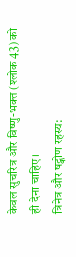केवल सुचरित्र और विष्णु-भक्त (श्लोक 43) को ही देना चाहिए।
त्रिनेत्र और षट्कोण रहस्य: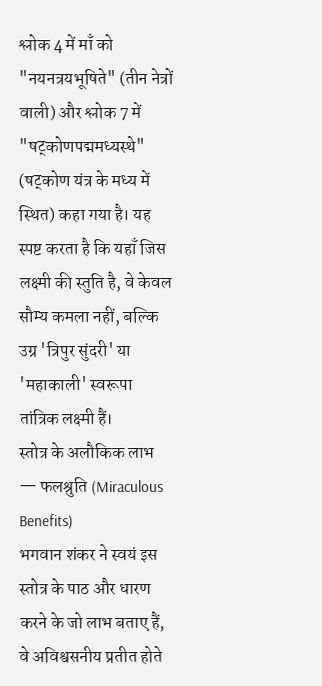श्लोक 4 में माँ को "नयनत्रयभूषिते" (तीन नेत्रों वाली) और श्लोक 7 में "षट्कोणपद्ममध्यस्थे" (षट्कोण यंत्र के मध्य में स्थित) कहा गया है। यह स्पष्ट करता है कि यहाँ जिस लक्ष्मी की स्तुति है, वे केवल सौम्य कमला नहीं, बल्कि उग्र 'त्रिपुर सुंदरी' या 'महाकाली' स्वरूपा तांत्रिक लक्ष्मी हैं।
स्तोत्र के अलौकिक लाभ — फलश्रुति (Miraculous Benefits)
भगवान शंकर ने स्वयं इस स्तोत्र के पाठ और धारण करने के जो लाभ बताए हैं, वे अविश्वसनीय प्रतीत होते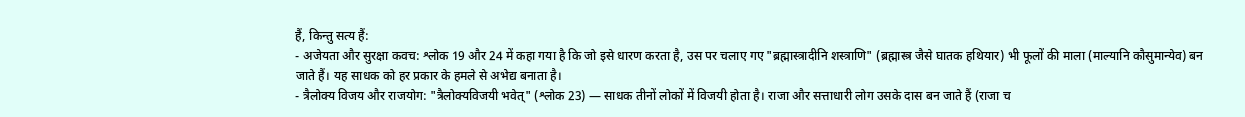हैं, किन्तु सत्य हैं:
- अजेयता और सुरक्षा कवच: श्लोक 19 और 24 में कहा गया है कि जो इसे धारण करता है, उस पर चलाए गए "ब्रह्मास्त्रादीनि शस्त्राणि" (ब्रह्मास्त्र जैसे घातक हथियार) भी फूलों की माला (माल्यानि कौसुमान्येव) बन जाते हैं। यह साधक को हर प्रकार के हमले से अभेद्य बनाता है।
- त्रैलोक्य विजय और राजयोग: "त्रैलोक्यविजयी भवेत्" (श्लोक 23) — साधक तीनों लोकों में विजयी होता है। राजा और सत्ताधारी लोग उसके दास बन जाते हैं (राजा च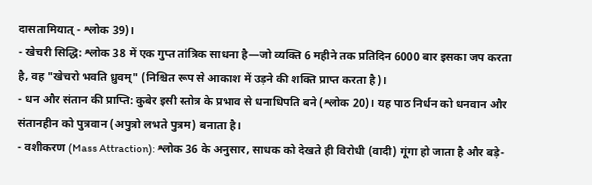दासतामियात् - श्लोक 39)।
- खेचरी सिद्धि: श्लोक 38 में एक गुप्त तांत्रिक साधना है—जो व्यक्ति 6 महीने तक प्रतिदिन 6000 बार इसका जप करता है, वह "खेचरो भवति ध्रुवम्" (निश्चित रूप से आकाश में उड़ने की शक्ति प्राप्त करता है)।
- धन और संतान की प्राप्ति: कुबेर इसी स्तोत्र के प्रभाव से धनाधिपति बने (श्लोक 20)। यह पाठ निर्धन को धनवान और संतानहीन को पुत्रवान (अपुत्रो लभते पुत्रम) बनाता है।
- वशीकरण (Mass Attraction): श्लोक 36 के अनुसार, साधक को देखते ही विरोधी (वादी) गूंगा हो जाता है और बड़े-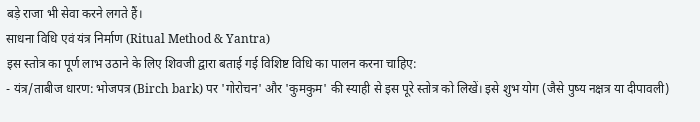बड़े राजा भी सेवा करने लगते हैं।
साधना विधि एवं यंत्र निर्माण (Ritual Method & Yantra)
इस स्तोत्र का पूर्ण लाभ उठाने के लिए शिवजी द्वारा बताई गई विशिष्ट विधि का पालन करना चाहिए:
- यंत्र/ताबीज धारण: भोजपत्र (Birch bark) पर 'गोरोचन' और 'कुमकुम' की स्याही से इस पूरे स्तोत्र को लिखें। इसे शुभ योग (जैसे पुष्य नक्षत्र या दीपावली)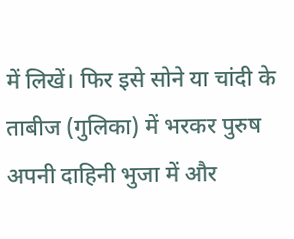में लिखें। फिर इसे सोने या चांदी के ताबीज (गुलिका) में भरकर पुरुष अपनी दाहिनी भुजा में और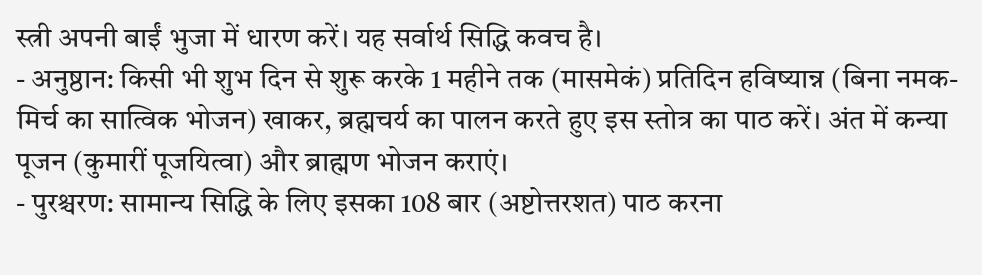स्त्री अपनी बाईं भुजा में धारण करें। यह सर्वार्थ सिद्धि कवच है।
- अनुष्ठान: किसी भी शुभ दिन से शुरू करके 1 महीने तक (मासमेकं) प्रतिदिन हविष्यान्न (बिना नमक-मिर्च का सात्विक भोजन) खाकर, ब्रह्मचर्य का पालन करते हुए इस स्तोत्र का पाठ करें। अंत में कन्या पूजन (कुमारीं पूजयित्वा) और ब्राह्मण भोजन कराएं।
- पुरश्चरण: सामान्य सिद्धि के लिए इसका 108 बार (अष्टोत्तरशत) पाठ करना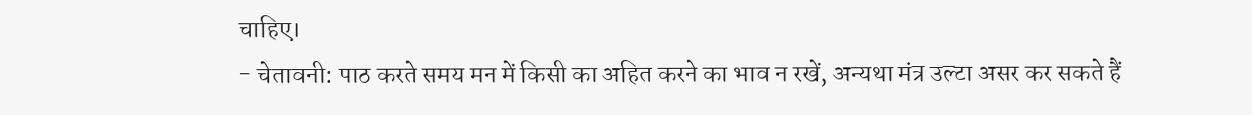चाहिए।
- चेतावनी: पाठ करते समय मन में किसी का अहित करने का भाव न रखें, अन्यथा मंत्र उल्टा असर कर सकते हैं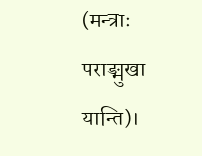(मन्त्राः पराङ्मुखा यान्ति)।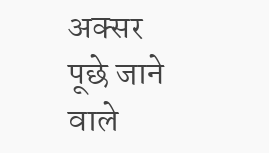अक्सर पूछे जाने वाले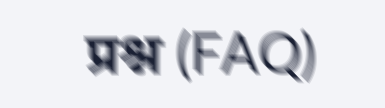प्रश्न (FAQ)